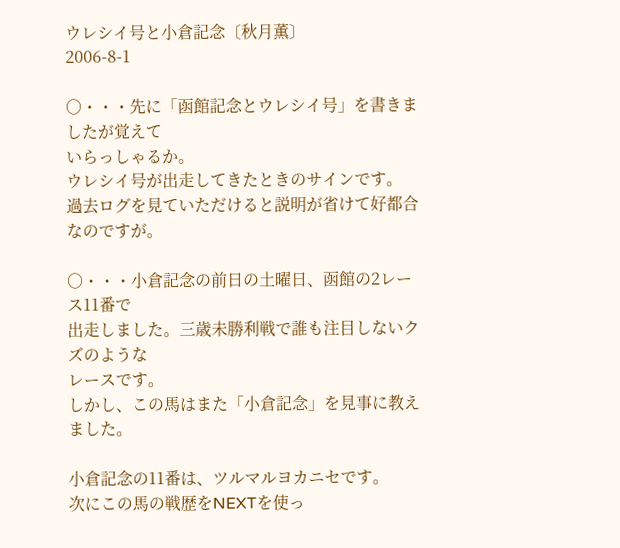ウレシイ号と小倉記念〔秋月薫〕
2006-8-1

○・・・先に「函館記念とウレシイ号」を書きましたが覚えて
いらっしゃるか。
ウレシイ号が出走してきたときのサインです。
過去ログを見ていただけると説明が省けて好都合なのですが。

○・・・小倉記念の前日の土曜日、函館の2レース11番で
出走しました。三歳未勝利戦で誰も注目しないクズのような
レースです。
しかし、この馬はまた「小倉記念」を見事に教えました。

小倉記念の11番は、ツルマルヨカニセです。
次にこの馬の戦歴をNEXTを使っ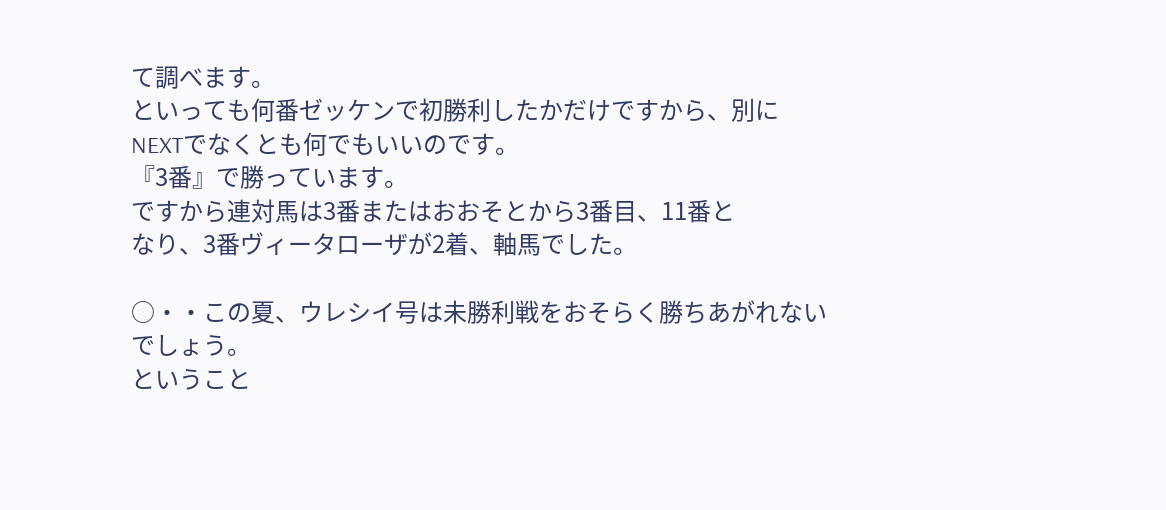て調べます。
といっても何番ゼッケンで初勝利したかだけですから、別に
NEXTでなくとも何でもいいのです。
『3番』で勝っています。
ですから連対馬は3番またはおおそとから3番目、11番と
なり、3番ヴィータローザが2着、軸馬でした。

○・・この夏、ウレシイ号は未勝利戦をおそらく勝ちあがれない
でしょう。
ということ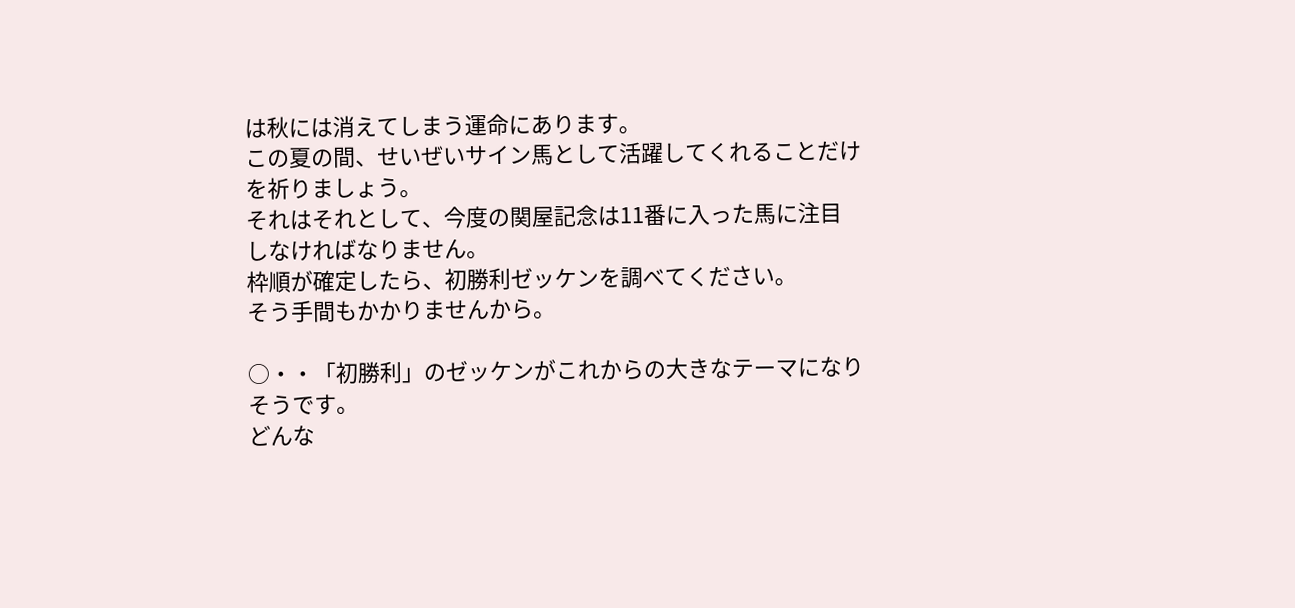は秋には消えてしまう運命にあります。
この夏の間、せいぜいサイン馬として活躍してくれることだけ
を祈りましょう。
それはそれとして、今度の関屋記念は11番に入った馬に注目
しなければなりません。
枠順が確定したら、初勝利ゼッケンを調べてください。
そう手間もかかりませんから。

○・・「初勝利」のゼッケンがこれからの大きなテーマになり
そうです。
どんな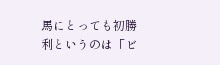馬にとっても初勝利というのは「ビ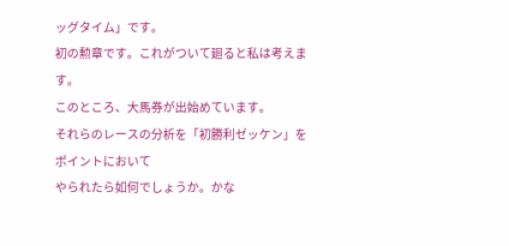ッグタイム」です。
初の勲章です。これがついて廻ると私は考えます。
このところ、大馬券が出始めています。
それらのレースの分析を「初勝利ゼッケン」をポイントにおいて
やられたら如何でしょうか。かな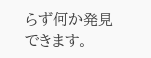らず何か発見できます。